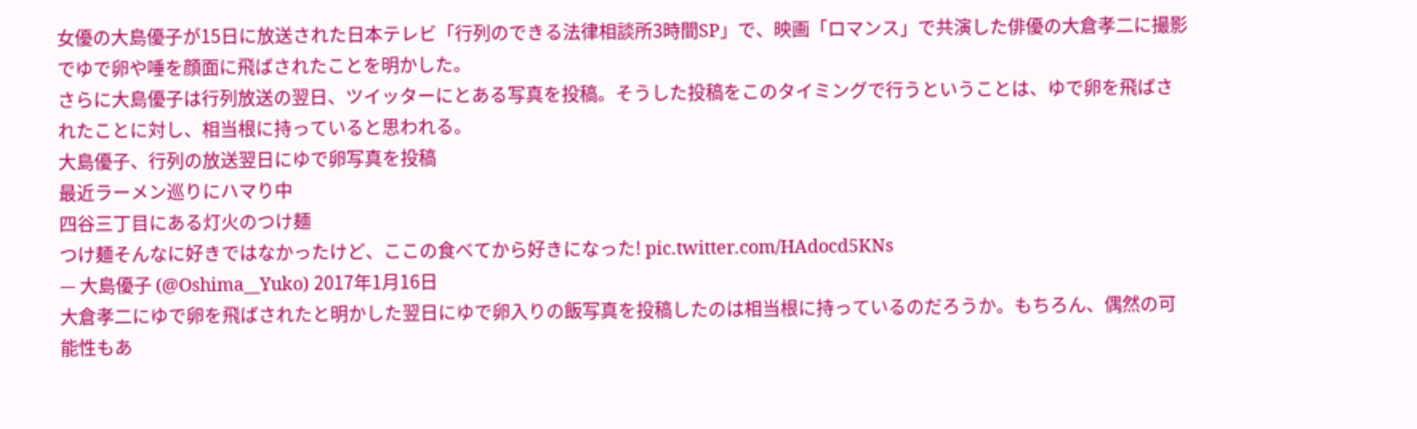女優の大島優子が15日に放送された日本テレビ「行列のできる法律相談所3時間SP」で、映画「ロマンス」で共演した俳優の大倉孝二に撮影でゆで卵や唾を顔面に飛ばされたことを明かした。
さらに大島優子は行列放送の翌日、ツイッターにとある写真を投稿。そうした投稿をこのタイミングで行うということは、ゆで卵を飛ばされたことに対し、相当根に持っていると思われる。
大島優子、行列の放送翌日にゆで卵写真を投稿
最近ラーメン巡りにハマり中
四谷三丁目にある灯火のつけ麺
つけ麺そんなに好きではなかったけど、ここの食べてから好きになった! pic.twitter.com/HAdocd5KNs
— 大島優子 (@Oshima__Yuko) 2017年1月16日
大倉孝二にゆで卵を飛ばされたと明かした翌日にゆで卵入りの飯写真を投稿したのは相当根に持っているのだろうか。もちろん、偶然の可能性もあ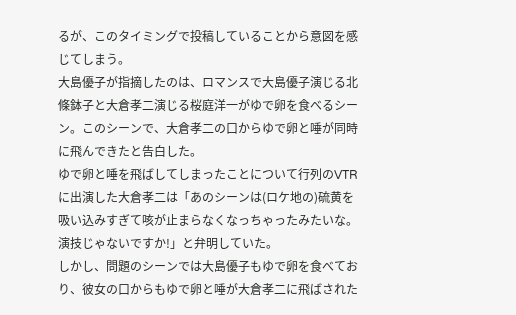るが、このタイミングで投稿していることから意図を感じてしまう。
大島優子が指摘したのは、ロマンスで大島優子演じる北條鉢子と大倉孝二演じる桜庭洋一がゆで卵を食べるシーン。このシーンで、大倉孝二の口からゆで卵と唾が同時に飛んできたと告白した。
ゆで卵と唾を飛ばしてしまったことについて行列のVTRに出演した大倉孝二は「あのシーンは(ロケ地の)硫黄を吸い込みすぎて咳が止まらなくなっちゃったみたいな。演技じゃないですか!」と弁明していた。
しかし、問題のシーンでは大島優子もゆで卵を食べており、彼女の口からもゆで卵と唾が大倉孝二に飛ばされた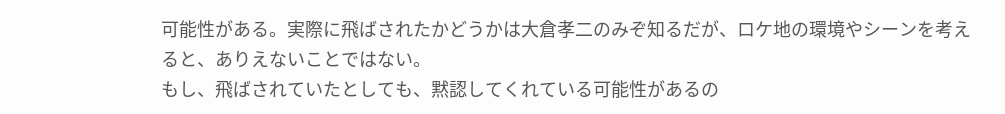可能性がある。実際に飛ばされたかどうかは大倉孝二のみぞ知るだが、ロケ地の環境やシーンを考えると、ありえないことではない。
もし、飛ばされていたとしても、黙認してくれている可能性があるの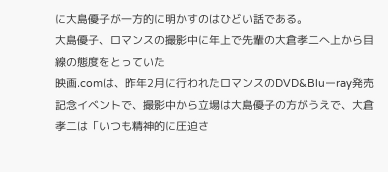に大島優子が一方的に明かすのはひどい話である。
大島優子、ロマンスの撮影中に年上で先輩の大倉孝二へ上から目線の態度をとっていた
映画.comは、昨年2月に行われたロマンスのDVD&Bluーray発売記念イベントで、撮影中から立場は大島優子の方がうえで、大倉孝二は「いつも精神的に圧迫さ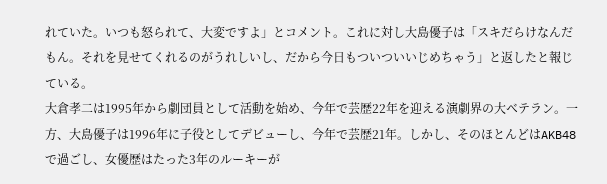れていた。いつも怒られて、大変ですよ」とコメント。これに対し大島優子は「スキだらけなんだもん。それを見せてくれるのがうれしいし、だから今日もついついいじめちゃう」と返したと報じている。
大倉孝二は1995年から劇団員として活動を始め、今年で芸歴22年を迎える演劇界の大ベテラン。一方、大島優子は1996年に子役としてデビューし、今年で芸歴21年。しかし、そのほとんどはAKB48で過ごし、女優歴はたった3年のルーキーが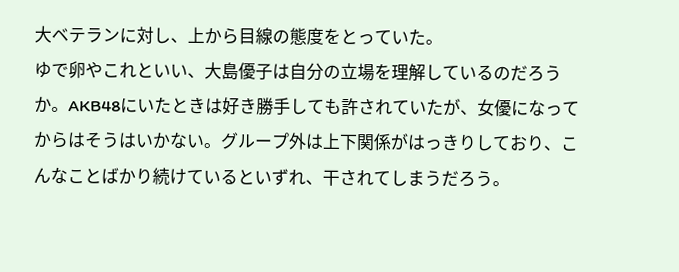大ベテランに対し、上から目線の態度をとっていた。
ゆで卵やこれといい、大島優子は自分の立場を理解しているのだろうか。AKB48にいたときは好き勝手しても許されていたが、女優になってからはそうはいかない。グループ外は上下関係がはっきりしており、こんなことばかり続けているといずれ、干されてしまうだろう。